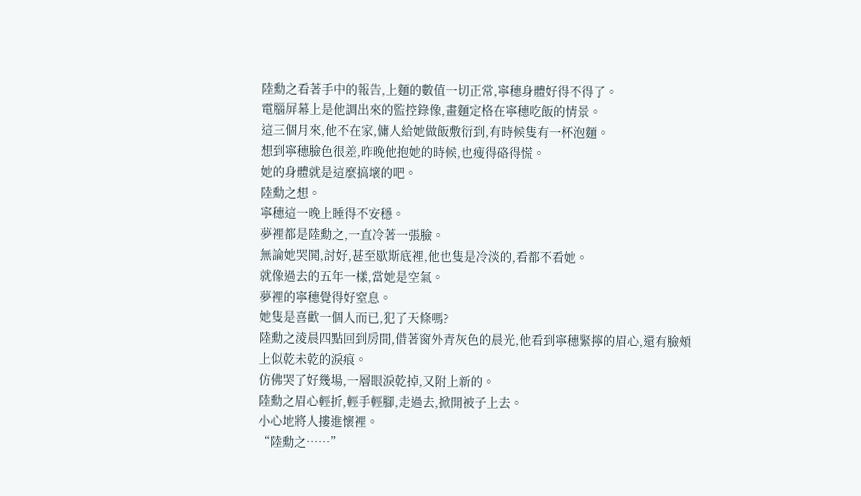陸勳之看著手中的報告,上麵的數值一切正常,寧穗身體好得不得了。
電腦屏幕上是他調出來的監控錄像,畫麵定格在寧穗吃飯的情景。
這三個月來,他不在家,傭人給她做飯敷衍到,有時候隻有一杯泡麵。
想到寧穗臉色很差,昨晚他抱她的時候,也瘦得硌得慌。
她的身體就是這麼搞壞的吧。
陸勳之想。
寧穗這一晚上睡得不安穩。
夢裡都是陸勳之,一直冷著一張臉。
無論她哭鬨,討好,甚至歇斯底裡,他也隻是冷淡的,看都不看她。
就像過去的五年一樣,當她是空氣。
夢裡的寧穗覺得好窒息。
她隻是喜歡一個人而已,犯了天條嗎?
陸勳之淩晨四點回到房間,借著窗外青灰色的晨光,他看到寧穗緊擰的眉心,還有臉頰上似乾未乾的淚痕。
仿佛哭了好幾場,一層眼淚乾掉,又附上新的。
陸勳之眉心輕折,輕手輕腳,走過去,掀開被子上去。
小心地將人摟進懷裡。
“陸勳之……”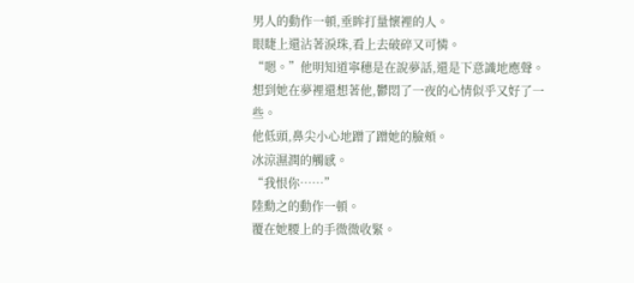男人的動作一頓,垂眸打量懷裡的人。
眼睫上還沾著淚珠,看上去破碎又可憐。
“嗯。”他明知道寧穗是在說夢話,還是下意識地應聲。
想到她在夢裡還想著他,鬱悶了一夜的心情似乎又好了一些。
他低頭,鼻尖小心地蹭了蹭她的臉頰。
冰涼濕潤的觸感。
“我恨你……”
陸勳之的動作一頓。
覆在她腰上的手微微收緊。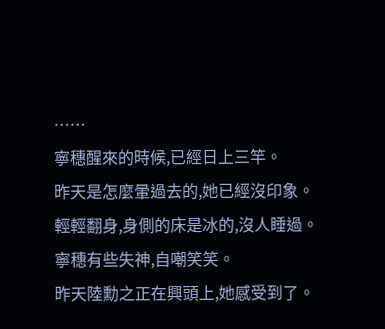……
寧穗醒來的時候,已經日上三竿。
昨天是怎麼暈過去的,她已經沒印象。
輕輕翻身,身側的床是冰的,沒人睡過。
寧穗有些失神,自嘲笑笑。
昨天陸勳之正在興頭上,她感受到了。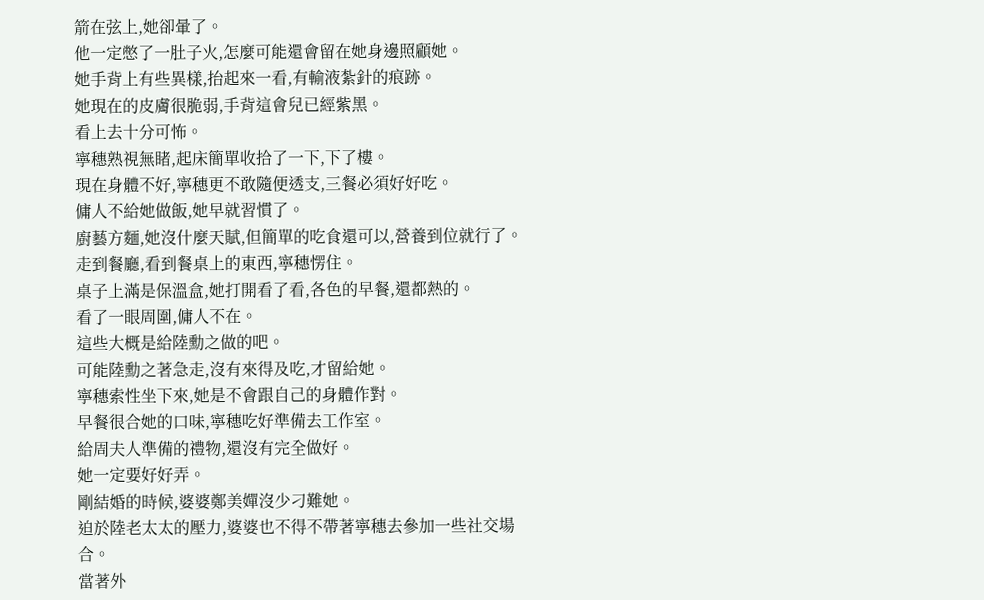箭在弦上,她卻暈了。
他一定憋了一肚子火,怎麼可能還會留在她身邊照顧她。
她手背上有些異樣,抬起來一看,有輸液紮針的痕跡。
她現在的皮膚很脆弱,手背這會兒已經紫黑。
看上去十分可怖。
寧穗熟視無睹,起床簡單收拾了一下,下了樓。
現在身體不好,寧穗更不敢隨便透支,三餐必須好好吃。
傭人不給她做飯,她早就習慣了。
廚藝方麵,她沒什麼天賦,但簡單的吃食還可以,營養到位就行了。
走到餐廳,看到餐桌上的東西,寧穗愣住。
桌子上滿是保溫盒,她打開看了看,各色的早餐,還都熱的。
看了一眼周圍,傭人不在。
這些大概是給陸勳之做的吧。
可能陸勳之著急走,沒有來得及吃,才留給她。
寧穗索性坐下來,她是不會跟自己的身體作對。
早餐很合她的口味,寧穗吃好準備去工作室。
給周夫人準備的禮物,還沒有完全做好。
她一定要好好弄。
剛結婚的時候,婆婆鄭美嬋沒少刁難她。
迫於陸老太太的壓力,婆婆也不得不帶著寧穗去參加一些社交場合。
當著外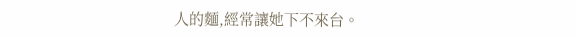人的麵,經常讓她下不來台。